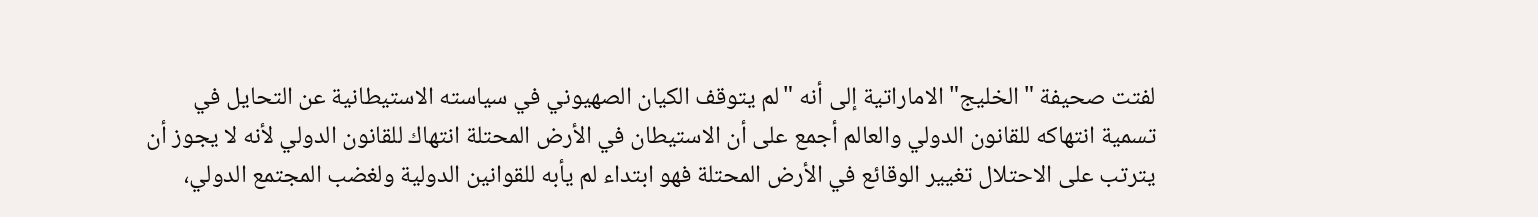لفتت صحيفة "الخليج" الاماراتية إلى أنه "لم يتوقف الكيان الصهيوني في سياسته الاستيطانية عن التحايل في تسمية انتهاكه للقانون الدولي والعالم أجمع على أن الاستيطان في الأرض المحتلة انتهاك للقانون الدولي لأنه لا يجوز أن يترتب على الاحتلال تغيير الوقائع في الأرض المحتلة فهو ابتداء لم يأبه للقوانين الدولية ولغضب المجتمع الدولي،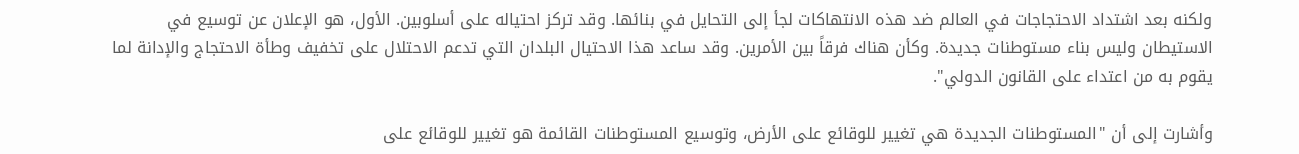ولكنه بعد اشتداد الاحتجاجات في العالم ضد هذه الانتهاكات لجأ إلى التحايل في بنائها. وقد تركز احتياله على أسلوبين. الأول، هو الإعلان عن توسيع في الاستيطان وليس بناء مستوطنات جديدة. وكأن هناك فرقاً بين الأمرين. وقد ساعد هذا الاحتيال البلدان التي تدعم الاحتلال على تخفيف وطأة الاحتجاج والإدانة لما يقوم به من اعتداء على القانون الدولي".

وأشارت إلى أن "المستوطنات الجديدة هي تغيير للوقائع على الأرض، وتوسيع المستوطنات القائمة هو تغيير للوقائع على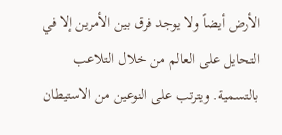الأرض أيضاً ولا يوجد فرق بين الأمرين إلا في التحايل على العالم من خلال التلاعب بالتسمية. ويترتب على النوعين من الاستيطان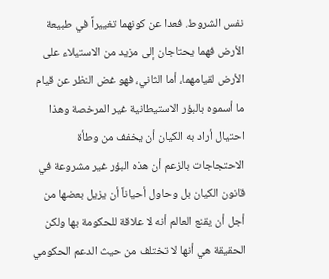نفس الشروط. فعدا عن كونهما تغييراً في طبيعة الأرض فهما يحتاجان إلى مزيد من الاستيلاء على الأرض لقيامهما، أما الثاني، فهو غض النظر عن قيام ما أسموه بالبؤر الاستيطانية غير المرخصة وهذا احتيال أراد به الكيان أن يخفف من وطأة الاحتجاجات بالزعم أن هذه البؤر غير مشروعة في قانون الكيان بل وحاول أحياناً أن يزيل بعضها من أجل أن يقنع العالم أنه لا علاقة للحكومة بها ولكن الحقيقة هي أنها لا تختلف من حيث الدعم الحكومي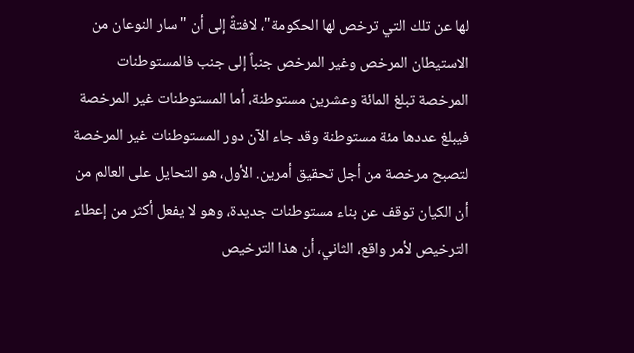لها عن تلك التي ترخص لها الحكومة"، لافتةً إلى أن "سار النوعان من الاستيطان المرخص وغير المرخص جنباً إلى جنب فالمستوطنات المرخصة تبلغ المائة وعشرين مستوطنة، أما المستوطنات غير المرخصة فيبلغ عددها مئة مستوطنة وقد جاء الآن دور المستوطنات غير المرخصة لتصبح مرخصة من أجل تحقيق أمرين. الأول، هو التحايل على العالم من أن الكيان توقف عن بناء مستوطنات جديدة، وهو لا يفعل أكثر من إعطاء الترخيص لأمر واقع، الثاني، أن هذا الترخيص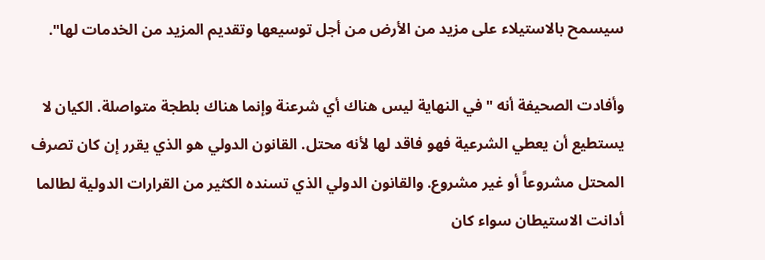سيسمح بالاستيلاء على مزيد من الأرض من أجل توسيعها وتقديم المزيد من الخدمات لها".

وأفادت الصحيفة أنه "في النهاية ليس هناك أي شرعنة وإنما هناك بلطجة متواصلة. الكيان لا يستطيع أن يعطي الشرعية فهو فاقد لها لأنه محتل. القانون الدولي هو الذي يقرر إن كان تصرف المحتل مشروعاً أو غير مشروع. والقانون الدولي الذي تسنده الكثير من القرارات الدولية لطالما أدانت الاستيطان سواء كان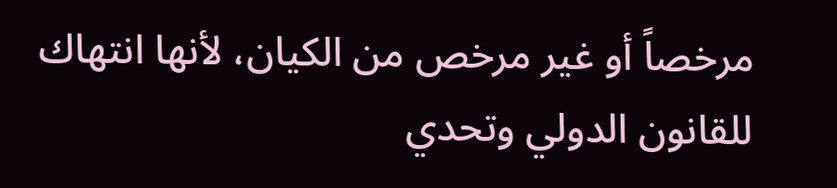مرخصاً أو غير مرخص من الكيان، لأنها انتهاك للقانون الدولي وتحدي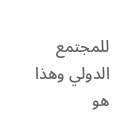للمجتمع الدولي وهذا هو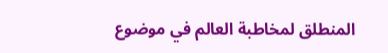المنطلق لمخاطبة العالم في موضوع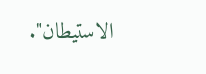الاستيطان".